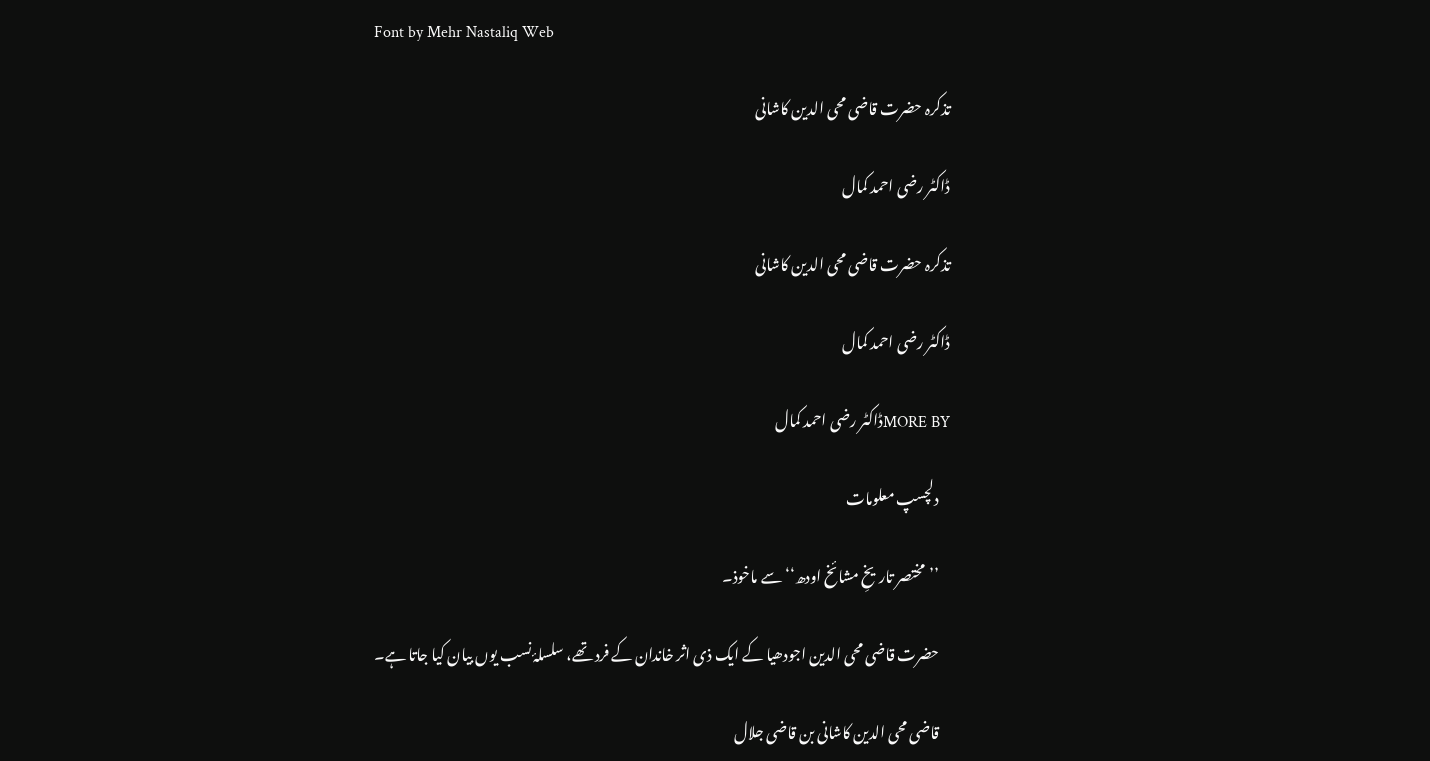Font by Mehr Nastaliq Web

تذکرہ حضرت قاضی محی الدین کاشانی

ڈاکٹر رضی احمد کمال

تذکرہ حضرت قاضی محی الدین کاشانی

ڈاکٹر رضی احمد کمال

MORE BYڈاکٹر رضی احمد کمال

    دلچسپ معلومات

    ’’مختصر تاریخِ مشائخ اودھ‘‘ سے ماخوذ۔

    حضرت قاضی محی الدین اجودھیا کے ایک ذی اثر خاندان کے فرد تھے، سلسلۂ نسب یوں بیان کیا جاتا ہے۔

    قاضی محی الدین کاشانی بن قاضی جلال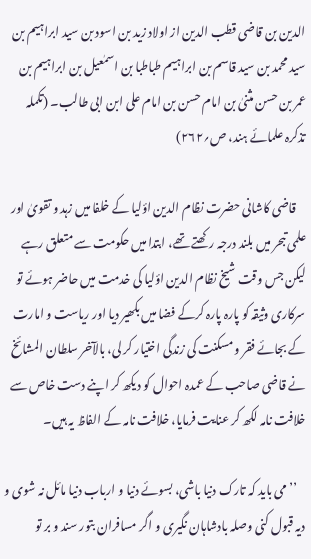الدین بن قاضی قطب الدین از اولاد زید بن اسود بن سید ابراہیم بن سید محمد بن سید قاسم بن ابراہیم طباطبا بن اسمٰعیل بن ابراہیم بن عمر بن حسن مثنیٰ بن امام حسن بن امام علی ابن ابی طالب۔ (تکملہ تذکرہ علمائے ہند، ص؍۲۶۲)

    قاضی کاشانی حضرت نظام الدین اؤلیا کے خلفا میں زہد و تقویٰ اور علمی تبحر میں بلند درجہ رکھتے تھے، ابتدا میں حکومت سے متعلق رہے لیکن جس وقت شیخ نظام الدین اؤلیا کی خدمت میں حاضر ہوئے تو سرکاری وثیقہ کو پارہ پارہ کرکے فضا میں بکھیر دیا اور ریاست و امارت کے بجائے فقر و مسکنت کی زندگی اختیار کر لی، بالآخر سلطان المشائخ نے قاضی صاحب کے عمدہ احوال کو دیکھ کر اپنے دست خاص سے خلافت نامہ لکھ کر عنایت فرمایا، خلافت نامہ کے الفاظ یہ ہیں۔

    ’’می باید کہ تارک دنیا باشی، بسوئے دنیا و ارباب دنیا مائل نہ شوی و دیہ قبول کنی وصلہ بادشاہان نگیری و اگر مسافران بتور سند و بر تو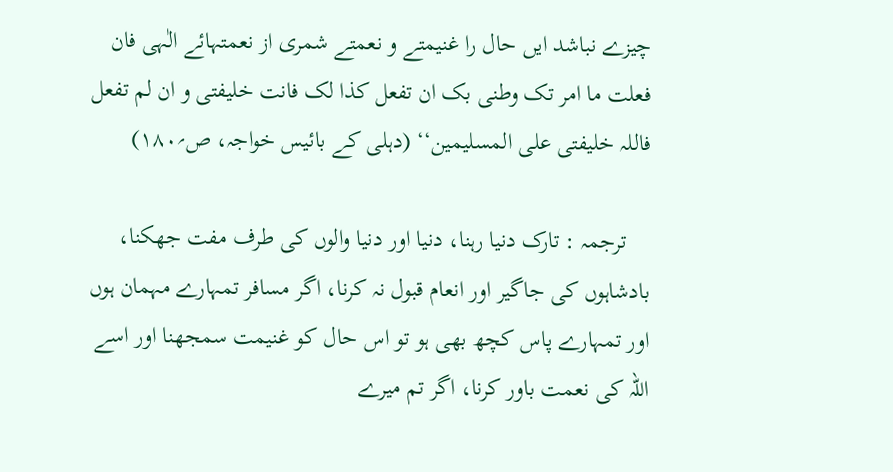چیزے نباشد ایں حال را غنیمتے و نعمتے شمری از نعمتہائے الٰہی فان فعلت ما امر تک وطنی بک ان تفعل کذا لک فانت خلیفتی و ان لم تفعل فاللہ خلیفتی علی المسلیمین‘‘ (دہلی کے بائیس خواجہ، ص؍۱۸۰)

    ترجمہ : تارک دنیا رہنا، دنیا اور دنیا والوں کی طرف مفت جھکنا، بادشاہوں کی جاگیر اور انعام قبول نہ کرنا، اگر مسافر تمہارے مہمان ہوں اور تمہارے پاس کچھ بھی ہو تو اس حال کو غنیمت سمجھنا اور اسے اللہ کی نعمت باور کرنا، اگر تم میرے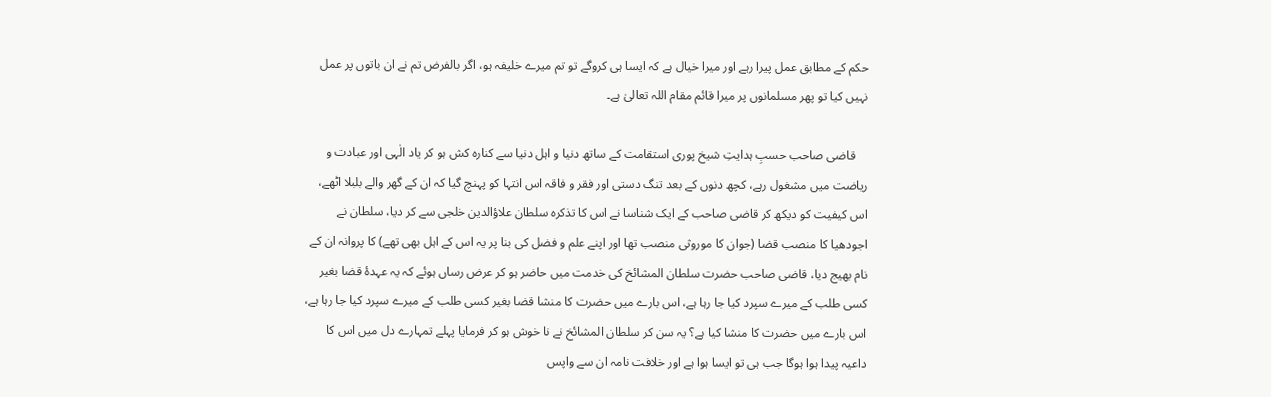حکم کے مطابق عمل پیرا رہے اور میرا خیال ہے کہ ایسا ہی کروگے تو تم میرے خلیفہ ہو، اگر بالفرض تم نے ان باتوں پر عمل نہیں کیا تو پھر مسلمانوں پر میرا قائم مقام اللہ تعالیٰ ہے۔

    قاضی صاحب حسبِ ہدایتِ شیخ پوری استقامت کے ساتھ دنیا و اہل دنیا سے کنارہ کش ہو کر یاد الٰہی اور عبادت و ریاضت میں مشغول رہے، کچھ دنوں کے بعد تنگ دستی اور فقر و فاقہ اس انتہا کو پہنچ گیا کہ ان کے گھر والے بلبلا اٹھے، اس کیفیت کو دیکھ کر قاضی صاحب کے ایک شناسا نے اس کا تذکرہ سلطان علاؤالدین خلجی سے کر دیا، سلطان نے اجودھیا کا منصب قضا (جوان کا موروثی منصب تھا اور اپنے علم و فضل کی بنا پر یہ اس کے اہل بھی تھے) کا پروانہ ان کے نام بھیج دیا، قاضی صاحب حضرت سلطان المشائخ کی خدمت میں حاضر ہو کر عرض رساں ہوئے کہ یہ عہدۂ قضا بغیر کسی طلب کے میرے سپرد کیا جا رہا ہے، اس بارے میں حضرت کا منشا قضا بغیر کسی طلب کے میرے سپرد کیا جا رہا ہے، اس بارے میں حضرت کا منشا کیا ہے؟ یہ سن کر سلطان المشائخ نے نا خوش ہو کر فرمایا پہلے تمہارے دل میں اس کا داعیہ پیدا ہوا ہوگا جب ہی تو ایسا ہوا ہے اور خلافت نامہ ان سے واپس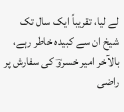لے لیا، تقریباً ایک سال تک شیخ ان سے کبیدہ خاطر رہے، بالآخر امیر خسروؔ کی سفارش پر راضی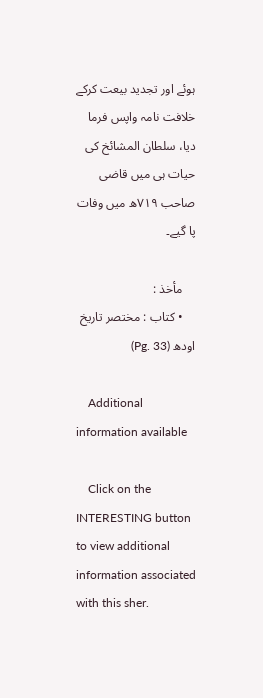ہوئے اور تجدید بیعت کرکے خلافت نامہ واپس فرما دیا، سلطان المشائخ کی حیات ہی میں قاضی صاحب ۷۱۹ھ میں وفات پا گیے۔

    مأخذ :
    • کتاب : مختصر تاریخ اودھ (Pg. 33)

    Additional information available

    Click on the INTERESTING button to view additional information associated with this sher.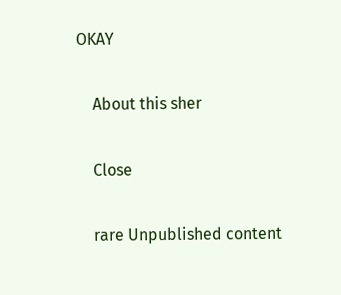OKAY

    About this sher

    Close

    rare Unpublished content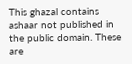This ghazal contains ashaar not published in the public domain. These are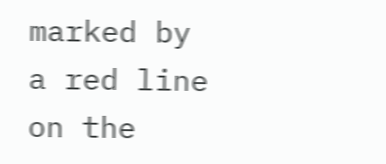marked by a red line on the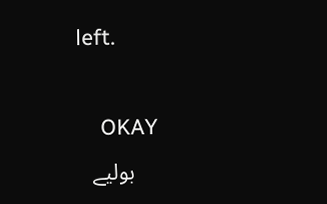left.

    OKAY
    بولیے